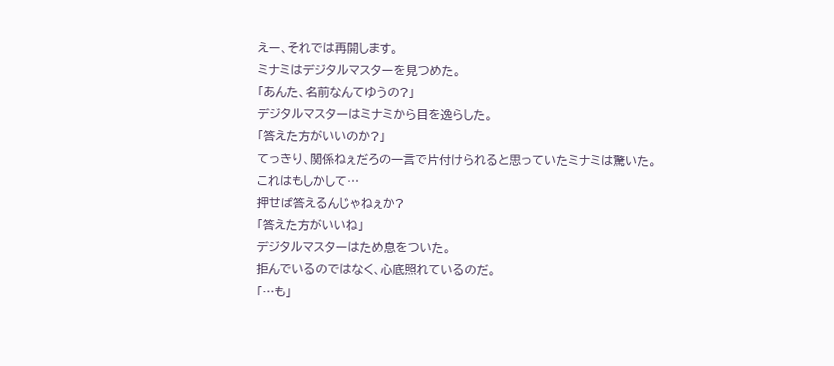えー、それでは再開します。
ミナミはデジタルマスターを見つめた。
「あんた、名前なんてゆうの?」
デジタルマスターはミナミから目を逸らした。
「答えた方がいいのか?」
てっきり、関係ねぇだろの一言で片付けられると思っていたミナミは驚いた。
これはもしかして…
押せば答えるんじゃねぇか?
「答えた方がいいね」
デジタルマスターはため息をついた。
拒んでいるのではなく、心底照れているのだ。
「…も」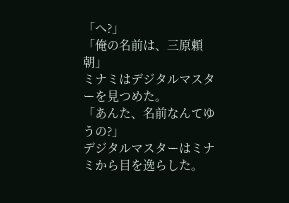「へ?」
「俺の名前は、三原頼朝」
ミナミはデジタルマスターを見つめた。
「あんた、名前なんてゆうの?」
デジタルマスターはミナミから目を逸らした。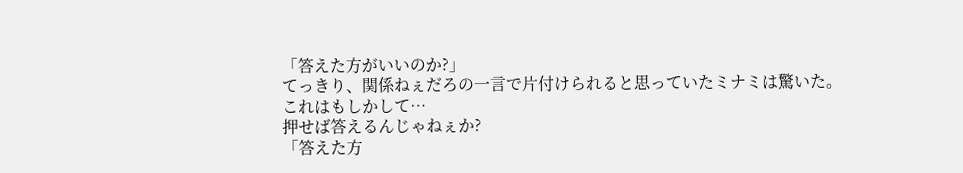「答えた方がいいのか?」
てっきり、関係ねぇだろの一言で片付けられると思っていたミナミは驚いた。
これはもしかして…
押せば答えるんじゃねぇか?
「答えた方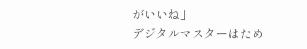がいいね」
デジタルマスターはため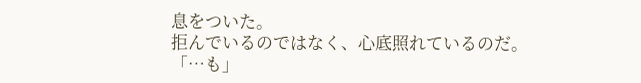息をついた。
拒んでいるのではなく、心底照れているのだ。
「…も」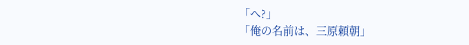「へ?」
「俺の名前は、三原頼朝」